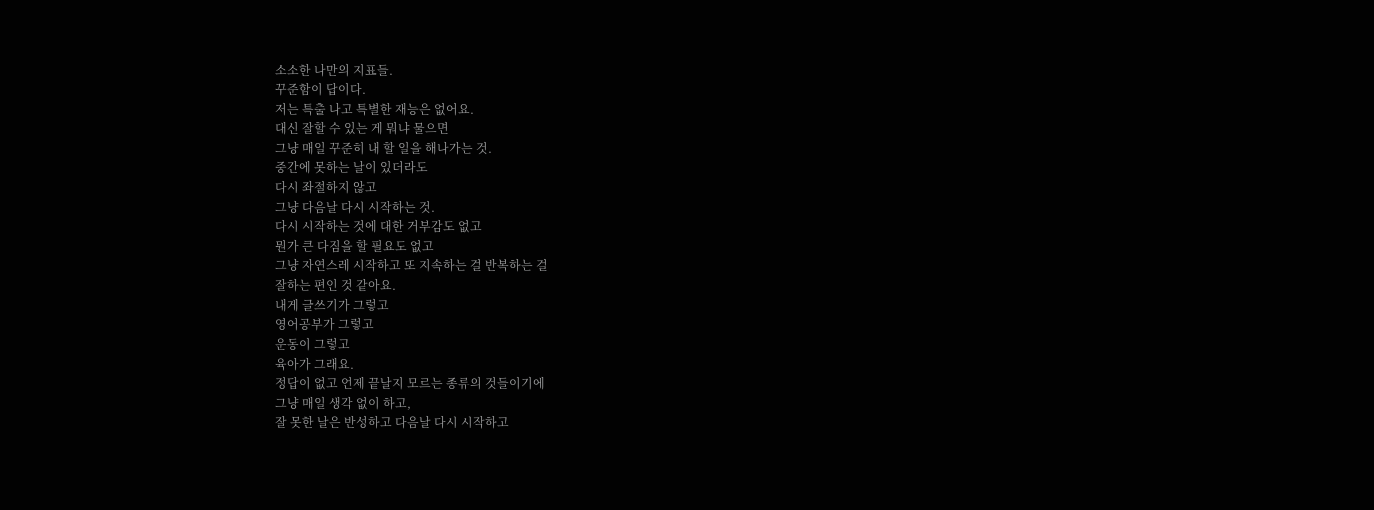소소한 나만의 지표들.
꾸준함이 답이다.
저는 특출 나고 특별한 재능은 없어요.
대신 잘할 수 있는 게 뭐냐 물으면
그냥 매일 꾸준히 내 할 일을 해나가는 것.
중간에 못하는 날이 있더라도
다시 좌절하지 않고
그냥 다음날 다시 시작하는 것.
다시 시작하는 것에 대한 거부감도 없고
뭔가 큰 다짐을 할 필요도 없고
그냥 자연스레 시작하고 또 지속하는 걸 반복하는 걸
잘하는 편인 것 같아요.
내게 글쓰기가 그렇고
영어공부가 그렇고
운동이 그렇고
육아가 그래요.
정답이 없고 언제 끝날지 모르는 종류의 것들이기에
그냥 매일 생각 없이 하고,
잘 못한 날은 반성하고 다음날 다시 시작하고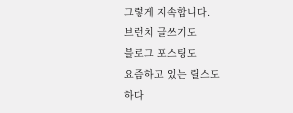그렇게 지속합니다.
브런치 글쓰기도
블로그 포스팅도
요즘하고 있는 릴스도
하다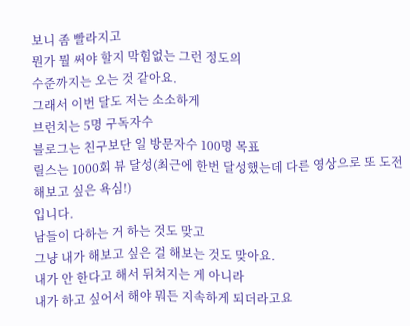보니 좀 빨라지고
뭔가 뭘 써야 할지 막힘없는 그런 정도의
수준까지는 오는 것 같아요.
그래서 이번 달도 저는 소소하게
브런치는 5명 구독자수
블로그는 친구보단 일 방문자수 100명 목표
릴스는 1000회 뷰 달성(최근에 한번 달성했는데 다른 영상으로 또 도전해보고 싶은 욕심!)
입니다.
남들이 다하는 거 하는 것도 맞고
그냥 내가 해보고 싶은 걸 해보는 것도 맞아요.
내가 안 한다고 해서 뒤쳐지는 게 아니라
내가 하고 싶어서 해야 뭐든 지속하게 되더라고요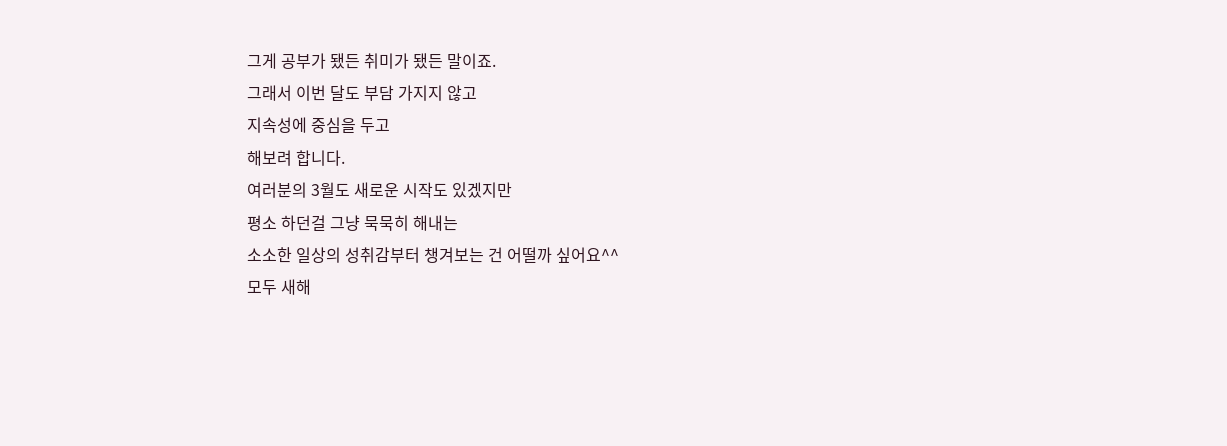그게 공부가 됐든 취미가 됐든 말이죠.
그래서 이번 달도 부담 가지지 않고
지속성에 중심을 두고
해보려 합니다.
여러분의 3월도 새로운 시작도 있겠지만
평소 하던걸 그냥 묵묵히 해내는
소소한 일상의 성취감부터 챙겨보는 건 어떨까 싶어요^^
모두 새해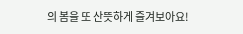의 봄을 또 산뜻하게 즐겨보아요!